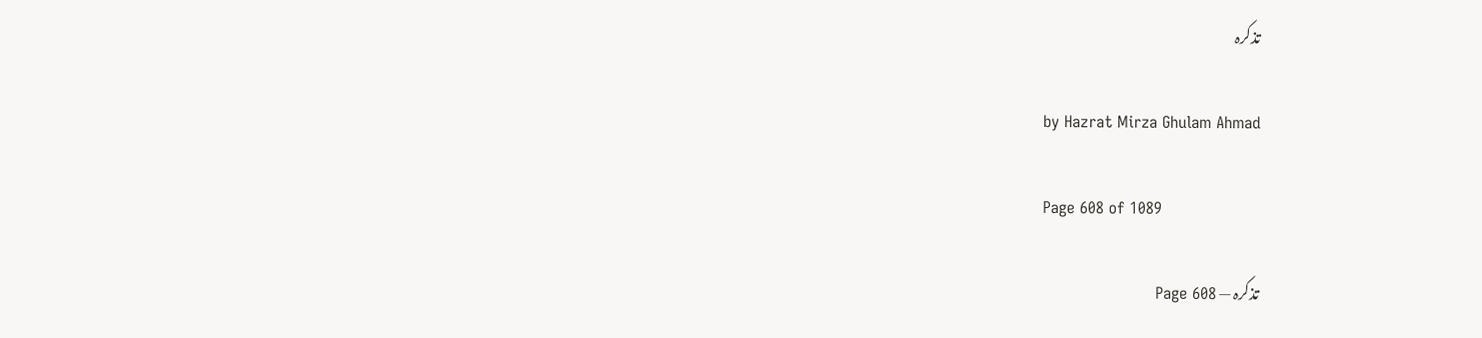تذکرہ

by Hazrat Mirza Ghulam Ahmad

Page 608 of 1089

تذکرہ — Page 608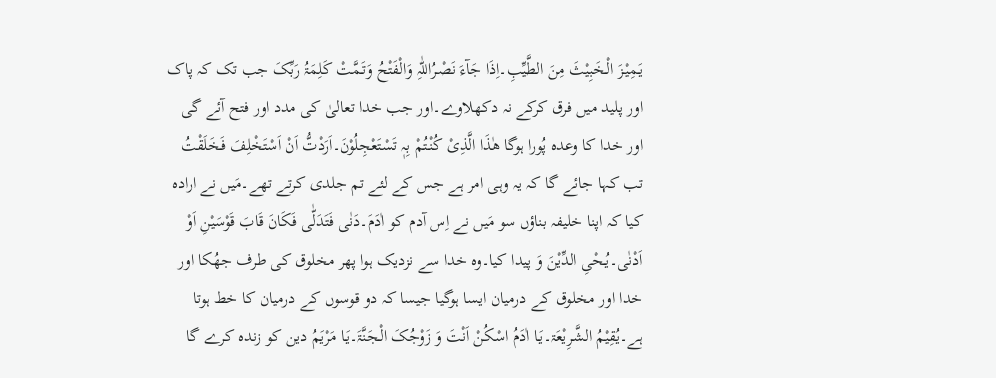یَـمِیْـزَ الْـخَبِیْثَ مِنَ الطَّیِّبِ۔اِذَا جَآءَ نَصْـرُاللّٰہِ وَالْفَتْحُ وَتَـمَّتْ کَلِمَۃُ رَبِّکَ جب تک کہ پاک اور پلید میں فرق کرکے نہ دکھلاوے۔اور جب خدا تعالیٰ کی مدد اور فتح آئے گی اور خدا کا وعدہ پُورا ہوگا ھٰذَا الَّذِیْ کُنْتُمْ بِہٖ تَسْتَعْجِلُوْنَ۔اَرَدْتُّ اَنْ اَسْتَخْلِفَ فَـخَلَقْتُ تب کہا جائے گا کہ یہ وہی امر ہے جس کے لئے تم جلدی کرتے تھے۔مَیں نے ارادہ کیا کہ اپنا خلیفہ بناؤں سو مَیں نے اِس آدم کو اٰدَمَ۔دَنٰی فَتَدَلّٰی فَکَانَ قَابَ قَوْسَیْنِ اَوْ اَدْنٰی۔یُـحْیِ الدِّیْنَ وَ پیدا کیا۔وہ خدا سے نزدیک ہوا پھر مخلوق کی طرف جھُکا اور خدا اور مخلوق کے درمیان ایسا ہوگیا جیسا کہ دو قوسوں کے درمیان کا خط ہوتا ہے۔یُقِیْمُ الشَّـرِیْعَۃ۔یَـا اٰدَمُ اسْکُنْ اَنْتَ وَ زَوْجُکَ الْـجَنَّۃَ۔یَـا مَرْیَمُ دین کو زندہ کرے گا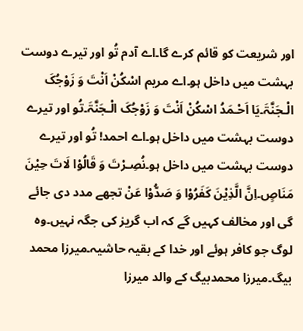اور شریعت کو قائم کرے گا۔اے آدم تُو اور تیرے دوست بہشت میں داخل ہو۔اے مریم اسْکُنْ اَنْتَ وَ زَوْجُکَ الْـجَنَّۃَ۔یَا اَحْـمَدُ اسْکُنْ اَنْتَ وَ زَوْجُکَ الْـجَنَّۃَ۔تُو اور تیرے دوست بہشت میں داخل ہو۔اے احمد! تُو اور تیرے دوست بہشت میں داخل ہو۔نُصِـرْتَ وَ قَالُوْا لَاتَ حِیْنَ مَنَاصٍ۔اِنَّ الَّذِیْنَ کَفَرُوْا وَ صَدُّوْا عَنْ تجھے مدد دی جائے گی اور مخالف کہیں گے کہ اب گریز کی جگہ نہیں۔وہ لوگ جو کافر ہوئے اور خدا کے بقیہ حاشیہ۔میرزا محمد بیگ۔میرزا محمدبیگ کے والد میرزا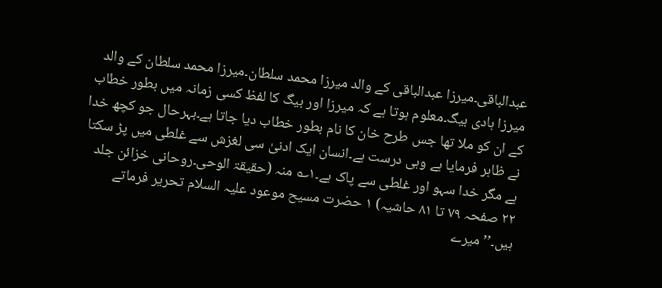عبدالباقی۔میرزا عبدالباقی کے والد میرزا محمد سلطان۔میرزا محمد سلطان کے والد میرزا ہادی بیگ۔معلوم ہوتا ہے کہ میرزا اور بیگ کا لفظ کسی زمانہ میں بطور خطاب کے ان کو ملا تھا جس طرح خان کا نام بطور خطاب دیا جاتا ہے۔بہرحال جو کچھ خدا نے ظاہر فرمایا ہے وہی درست ہے۔انسان ایک ادنیٰ سی لغزش سے غلطی میں پڑ سکتا ہے مگر خدا سہو اور غلطی سے پاک ہے۔۱؎ منہ (حقیقۃ الوحی۔روحانی خزائن جلد ۲۲ صفحہ ۷۹ تا ۸۱ حاشیہ) ۱ حضرت مسیح موعود علیہ السلام تحریر فرماتے ہیں۔’’میرے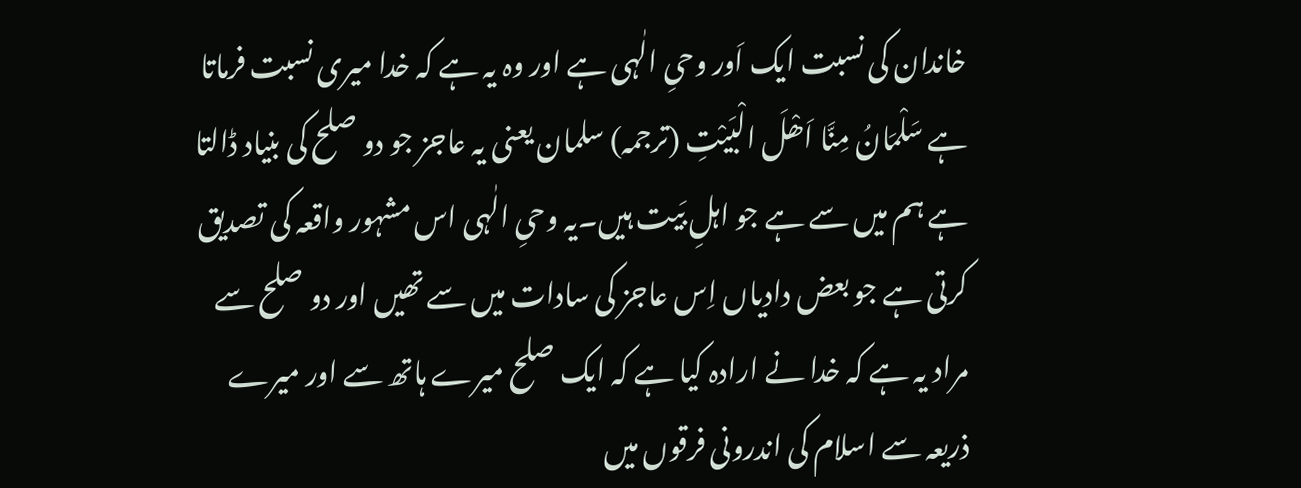خاندان کی نسبت ایک اَور وحیِ الٰہی ہے اور وہ یہ ہے کہ خدا میری نسبت فرماتا ہے سَلْمَانُ مِنَّا اَھْلَ الْبَیْتِ (ترجمہ) سلمان یعنی یہ عاجز جو دو صلح کی بنیاد ڈالتا ہے ہم میں سے ہے جو اہلِ بَیت ہیں۔یہ وحیِ الٰہی اس مشہور واقعہ کی تصدیق کرتی ہے جو بعض دادیاں اِس عاجز کی سادات میں سے تھیں اور دو صلح سے مراد یہ ہے کہ خدا نے ارادہ کیا ہے کہ ایک صلح میرے ہاتھ سے اور میرے ذریعہ سے اسلام کی اندرونی فرقوں میں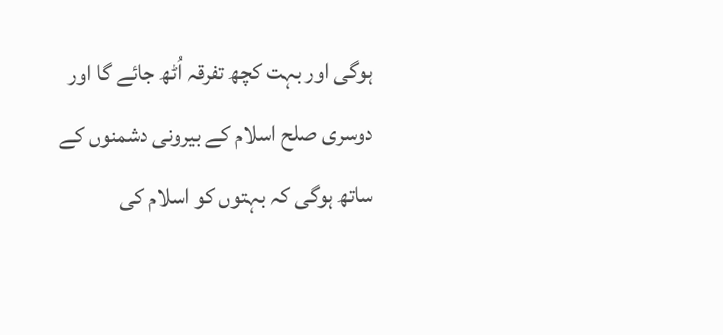ہوگی اور بہت کچھ تفرقہ اُٹھ جائے گا اور دوسری صلح اسلام کے بیرونی دشمنوں کے ساتھ ہوگی کہ بہتوں کو اسلام کی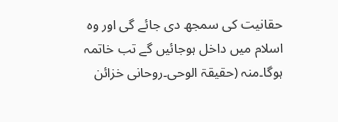حقانیت کی سمجھ دی جائے گی اور وہ اسلام میں داخل ہوجائیں گے تب خاتمہ ہوگا۔منہ (حقیقۃ الوحی۔روحانی خزائن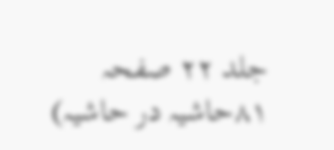جلد ۲۲ صفحہ ۸۱حاشیہ در حاشیہ)